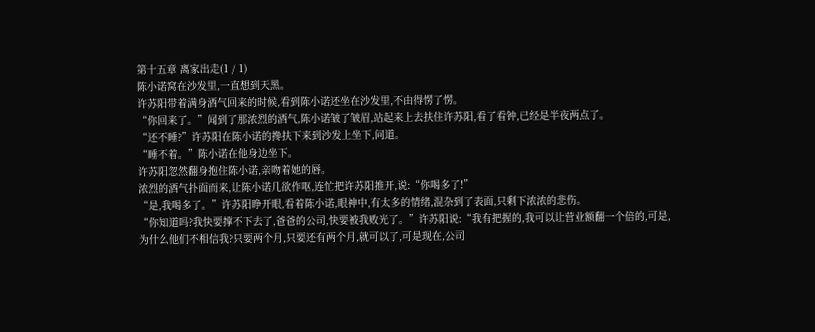第十五章 离家出走(1 / 1)
陈小诺窝在沙发里,一直想到天黑。
许苏阳带着满身酒气回来的时候,看到陈小诺还坐在沙发里,不由得愣了愣。
“你回来了。”闻到了那浓烈的酒气,陈小诺皱了皱眉,站起来上去扶住许苏阳,看了看钟,已经是半夜两点了。
“还不睡?”许苏阳在陈小诺的搀扶下来到沙发上坐下,问道。
“睡不着。”陈小诺在他身边坐下。
许苏阳忽然翻身抱住陈小诺,亲吻着她的唇。
浓烈的酒气扑面而来,让陈小诺几欲作呕,连忙把许苏阳推开,说:“你喝多了!”
“是,我喝多了。”许苏阳睁开眼,看着陈小诺,眼神中,有太多的情绪,混杂到了表面,只剩下浓浓的悲伤。
“你知道吗?我快要撑不下去了,爸爸的公司,快要被我败光了。”许苏阳说:“我有把握的,我可以让营业额翻一个倍的,可是,为什么他们不相信我?只要两个月,只要还有两个月,就可以了,可是现在,公司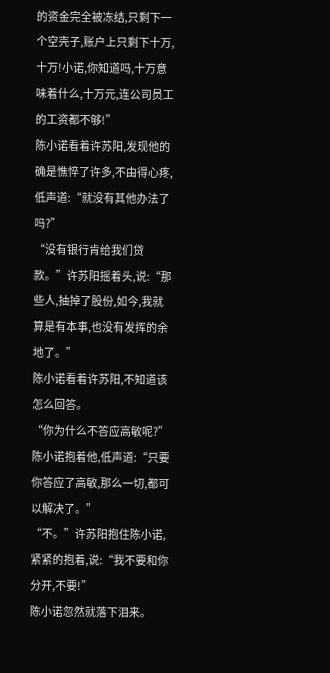的资金完全被冻结,只剩下一个空壳子,账户上只剩下十万,十万!小诺,你知道吗,十万意味着什么,十万元,连公司员工的工资都不够!”
陈小诺看着许苏阳,发现他的确是憔悴了许多,不由得心疼,低声道:“就没有其他办法了吗?”
“没有银行肯给我们贷款。”许苏阳摇着头,说:“那些人,抽掉了股份,如今,我就算是有本事,也没有发挥的余地了。”
陈小诺看着许苏阳,不知道该怎么回答。
“你为什么不答应高敏呢?”陈小诺抱着他,低声道:“只要你答应了高敏,那么一切,都可以解决了。”
“不。”许苏阳抱住陈小诺,紧紧的抱着,说:“我不要和你分开,不要!”
陈小诺忽然就落下泪来。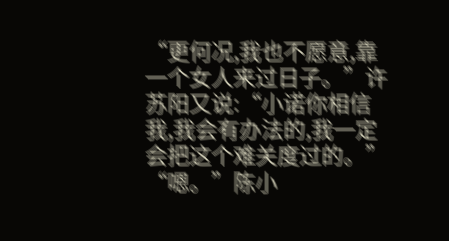“更何况,我也不愿意,靠一个女人来过日子。”许苏阳又说:“小诺你相信我,我会有办法的,我一定会把这个难关度过的。”
“嗯。”陈小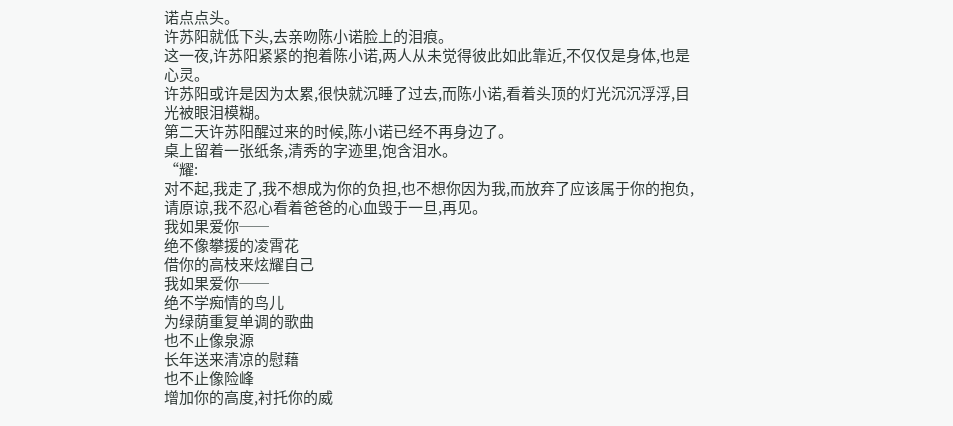诺点点头。
许苏阳就低下头,去亲吻陈小诺脸上的泪痕。
这一夜,许苏阳紧紧的抱着陈小诺,两人从未觉得彼此如此靠近,不仅仅是身体,也是心灵。
许苏阳或许是因为太累,很快就沉睡了过去,而陈小诺,看着头顶的灯光沉沉浮浮,目光被眼泪模糊。
第二天许苏阳醒过来的时候,陈小诺已经不再身边了。
桌上留着一张纸条,清秀的字迹里,饱含泪水。
“耀:
对不起,我走了,我不想成为你的负担,也不想你因为我,而放弃了应该属于你的抱负,请原谅,我不忍心看着爸爸的心血毁于一旦,再见。
我如果爱你──
绝不像攀援的凌霄花
借你的高枝来炫耀自己
我如果爱你──
绝不学痴情的鸟儿
为绿荫重复单调的歌曲
也不止像泉源
长年送来清凉的慰藉
也不止像险峰
增加你的高度,衬托你的威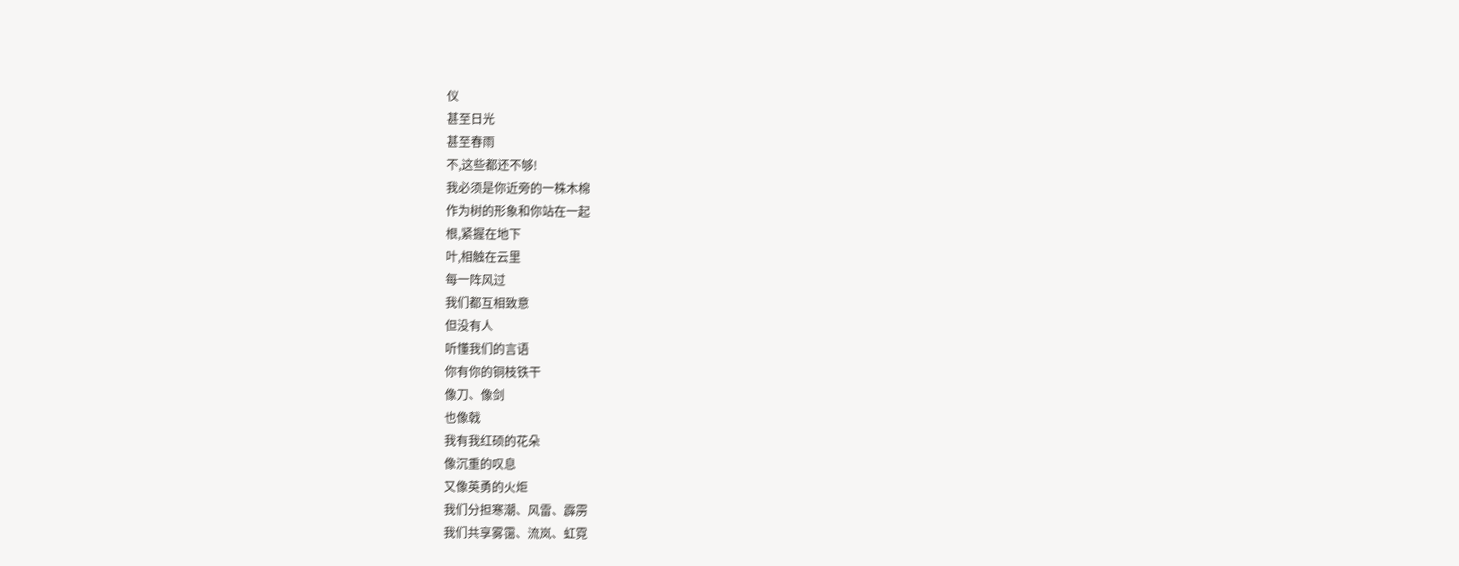仪
甚至日光
甚至春雨
不,这些都还不够!
我必须是你近旁的一株木棉
作为树的形象和你站在一起
根,紧握在地下
叶,相触在云里
每一阵风过
我们都互相致意
但没有人
听懂我们的言语
你有你的铜枝铁干
像刀、像剑
也像戟
我有我红硕的花朵
像沉重的叹息
又像英勇的火炬
我们分担寒潮、风雷、霹雳
我们共享雾霭、流岚、虹霓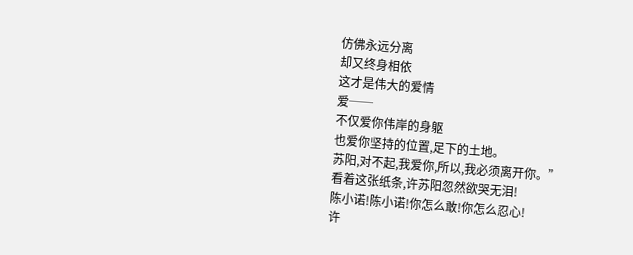仿佛永远分离
却又终身相依
这才是伟大的爱情
爱──
不仅爱你伟岸的身躯
也爱你坚持的位置,足下的土地。
苏阳,对不起,我爱你,所以,我必须离开你。”
看着这张纸条,许苏阳忽然欲哭无泪!
陈小诺!陈小诺!你怎么敢!你怎么忍心!
许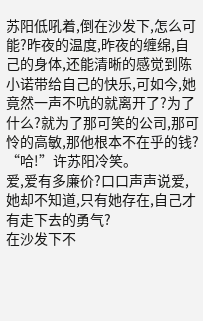苏阳低吼着,倒在沙发下,怎么可能?昨夜的温度,昨夜的缠绵,自己的身体,还能清晰的感觉到陈小诺带给自己的快乐,可如今,她竟然一声不吭的就离开了?为了什么?就为了那可笑的公司,那可怜的高敏,那他根本不在乎的钱?
“哈!”许苏阳冷笑。
爱,爱有多廉价?口口声声说爱,她却不知道,只有她存在,自己才有走下去的勇气?
在沙发下不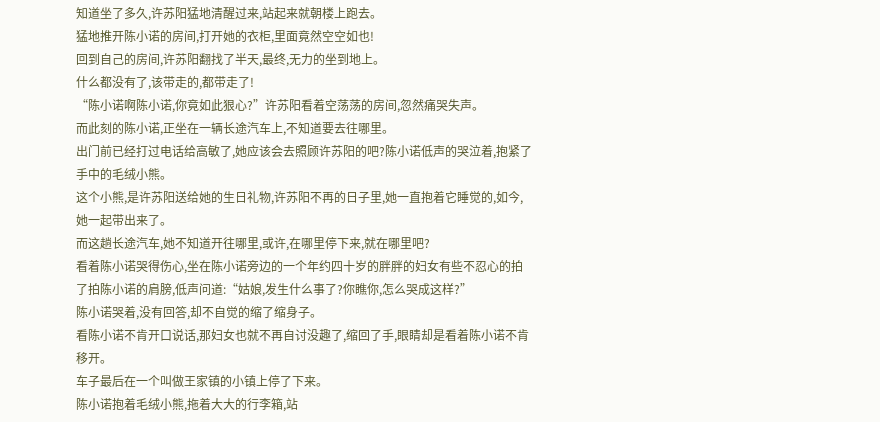知道坐了多久,许苏阳猛地清醒过来,站起来就朝楼上跑去。
猛地推开陈小诺的房间,打开她的衣柜,里面竟然空空如也!
回到自己的房间,许苏阳翻找了半天,最终,无力的坐到地上。
什么都没有了,该带走的,都带走了!
“陈小诺啊陈小诺,你竟如此狠心?”许苏阳看着空荡荡的房间,忽然痛哭失声。
而此刻的陈小诺,正坐在一辆长途汽车上,不知道要去往哪里。
出门前已经打过电话给高敏了,她应该会去照顾许苏阳的吧?陈小诺低声的哭泣着,抱紧了手中的毛绒小熊。
这个小熊,是许苏阳送给她的生日礼物,许苏阳不再的日子里,她一直抱着它睡觉的,如今,她一起带出来了。
而这趟长途汽车,她不知道开往哪里,或许,在哪里停下来,就在哪里吧?
看着陈小诺哭得伤心,坐在陈小诺旁边的一个年约四十岁的胖胖的妇女有些不忍心的拍了拍陈小诺的肩膀,低声问道:“姑娘,发生什么事了?你瞧你,怎么哭成这样?”
陈小诺哭着,没有回答,却不自觉的缩了缩身子。
看陈小诺不肯开口说话,那妇女也就不再自讨没趣了,缩回了手,眼睛却是看着陈小诺不肯移开。
车子最后在一个叫做王家镇的小镇上停了下来。
陈小诺抱着毛绒小熊,拖着大大的行李箱,站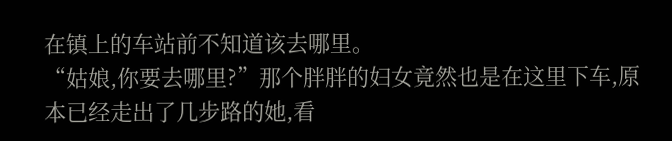在镇上的车站前不知道该去哪里。
“姑娘,你要去哪里?”那个胖胖的妇女竟然也是在这里下车,原本已经走出了几步路的她,看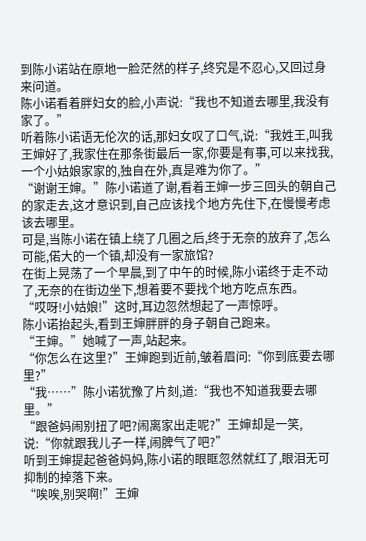到陈小诺站在原地一脸茫然的样子,终究是不忍心,又回过身来问道。
陈小诺看着胖妇女的脸,小声说:“我也不知道去哪里,我没有家了。”
听着陈小诺语无伦次的话,那妇女叹了口气,说:“我姓王,叫我王婶好了,我家住在那条街最后一家,你要是有事,可以来找我,一个小姑娘家家的,独自在外,真是难为你了。”
“谢谢王婶。”陈小诺道了谢,看着王婶一步三回头的朝自己的家走去,这才意识到,自己应该找个地方先住下,在慢慢考虑该去哪里。
可是,当陈小诺在镇上绕了几圈之后,终于无奈的放弃了,怎么可能,偌大的一个镇,却没有一家旅馆?
在街上晃荡了一个早晨,到了中午的时候,陈小诺终于走不动了,无奈的在街边坐下,想着要不要找个地方吃点东西。
“哎呀!小姑娘!”这时,耳边忽然想起了一声惊呼。
陈小诺抬起头,看到王婶胖胖的身子朝自己跑来。
“王婶。”她喊了一声,站起来。
“你怎么在这里?”王婶跑到近前,皱着眉问:“你到底要去哪里?”
“我……”陈小诺犹豫了片刻,道:“我也不知道我要去哪里。”
“跟爸妈闹别扭了吧?闹离家出走呢?”王婶却是一笑,说:“你就跟我儿子一样,闹脾气了吧?”
听到王婶提起爸爸妈妈,陈小诺的眼眶忽然就红了,眼泪无可抑制的掉落下来。
“唉唉,别哭啊!”王婶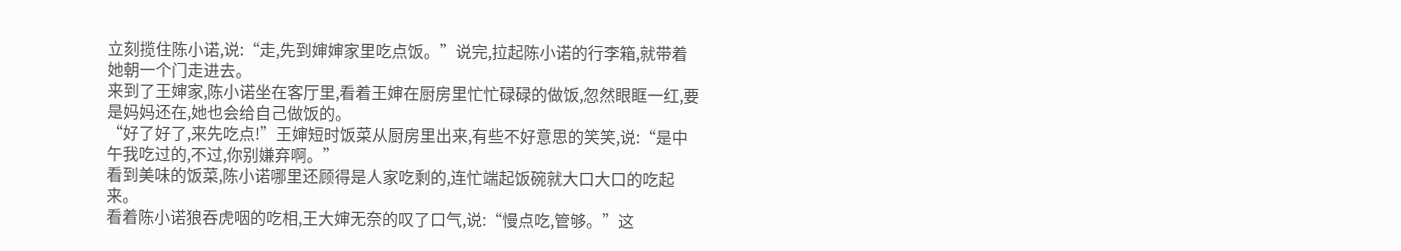立刻揽住陈小诺,说:“走,先到婶婶家里吃点饭。”说完,拉起陈小诺的行李箱,就带着她朝一个门走进去。
来到了王婶家,陈小诺坐在客厅里,看着王婶在厨房里忙忙碌碌的做饭,忽然眼眶一红,要是妈妈还在,她也会给自己做饭的。
“好了好了,来先吃点!”王婶短时饭菜从厨房里出来,有些不好意思的笑笑,说:“是中午我吃过的,不过,你别嫌弃啊。”
看到美味的饭菜,陈小诺哪里还顾得是人家吃剩的,连忙端起饭碗就大口大口的吃起来。
看着陈小诺狼吞虎咽的吃相,王大婶无奈的叹了口气,说:“慢点吃,管够。”这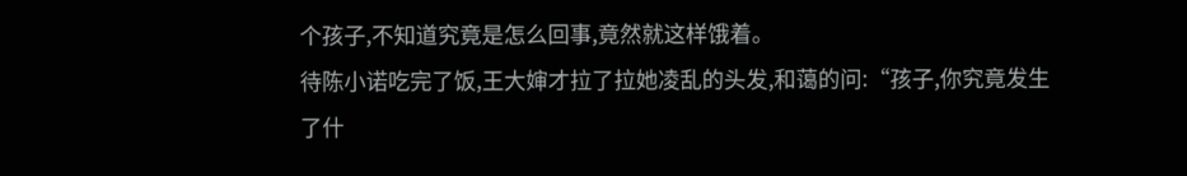个孩子,不知道究竟是怎么回事,竟然就这样饿着。
待陈小诺吃完了饭,王大婶才拉了拉她凌乱的头发,和蔼的问:“孩子,你究竟发生了什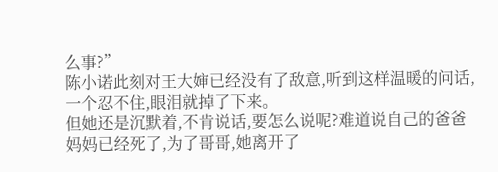么事?”
陈小诺此刻对王大婶已经没有了敌意,听到这样温暖的问话,一个忍不住,眼泪就掉了下来。
但她还是沉默着,不肯说话,要怎么说呢?难道说自己的爸爸妈妈已经死了,为了哥哥,她离开了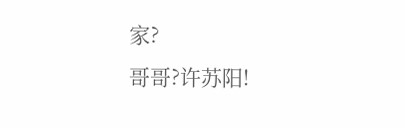家?
哥哥?许苏阳!